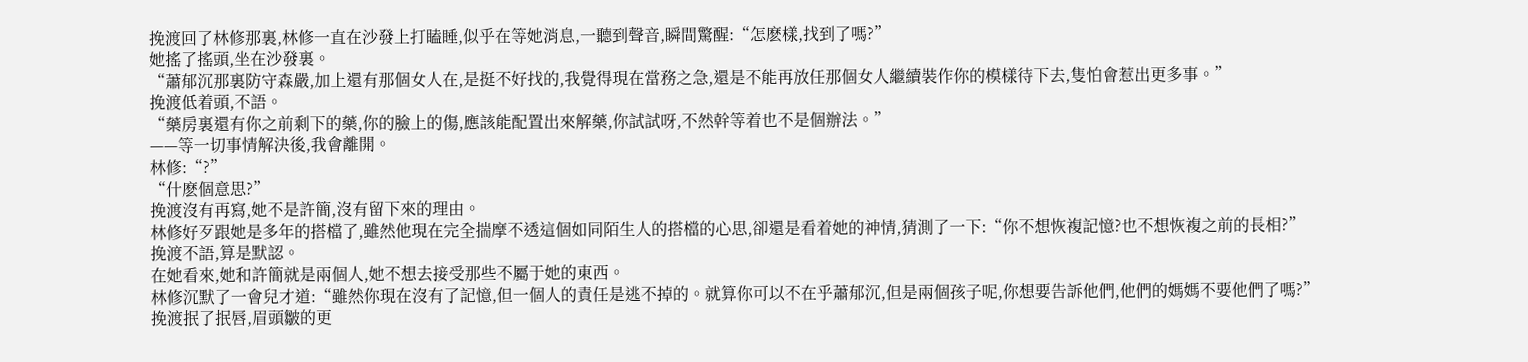挽渡回了林修那裏,林修一直在沙發上打瞌睡,似乎在等她消息,一聽到聲音,瞬間驚醒:“怎麽樣,找到了嗎?”
她搖了搖頭,坐在沙發裏。
“蕭郁沉那裏防守森嚴,加上還有那個女人在,是挺不好找的,我覺得現在當務之急,還是不能再放任那個女人繼續裝作你的模樣待下去,隻怕會惹出更多事。”
挽渡低着頭,不語。
“藥房裏還有你之前剩下的藥,你的臉上的傷,應該能配置出來解藥,你試試呀,不然幹等着也不是個辦法。”
——等一切事情解決後,我會離開。
林修:“?”
“什麽個意思?”
挽渡沒有再寫,她不是許簡,沒有留下來的理由。
林修好歹跟她是多年的搭檔了,雖然他現在完全揣摩不透這個如同陌生人的搭檔的心思,卻還是看着她的神情,猜測了一下:“你不想恢複記憶?也不想恢複之前的長相?”
挽渡不語,算是默認。
在她看來,她和許簡就是兩個人,她不想去接受那些不屬于她的東西。
林修沉默了一會兒才道:“雖然你現在沒有了記憶,但一個人的責任是逃不掉的。就算你可以不在乎蕭郁沉,但是兩個孩子呢,你想要告訴他們,他們的媽媽不要他們了嗎?”
挽渡抿了抿唇,眉頭皺的更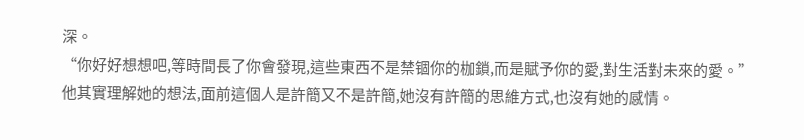深。
“你好好想想吧,等時間長了你會發現,這些東西不是禁锢你的枷鎖,而是賦予你的愛,對生活對未來的愛。”
他其實理解她的想法,面前這個人是許簡又不是許簡,她沒有許簡的思維方式,也沒有她的感情。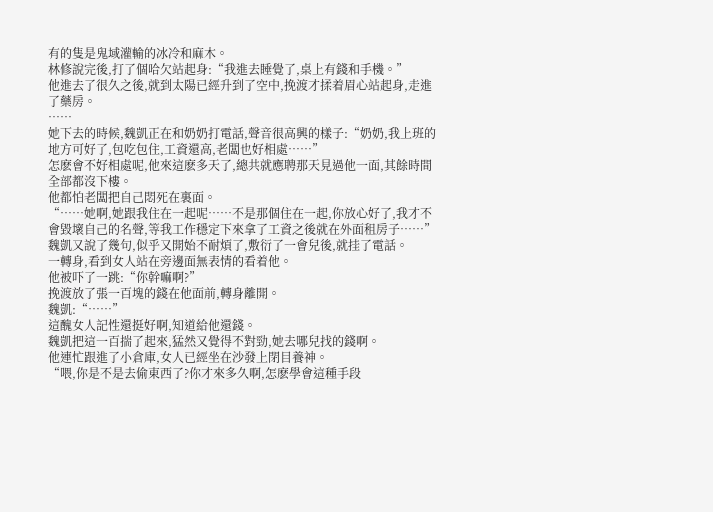有的隻是鬼域灌輸的冰冷和麻木。
林修說完後,打了個哈欠站起身:“我進去睡覺了,桌上有錢和手機。”
他進去了很久之後,就到太陽已經升到了空中,挽渡才揉着眉心站起身,走進了藥房。
……
她下去的時候,魏凱正在和奶奶打電話,聲音很高興的樣子:“奶奶,我上班的地方可好了,包吃包住,工資還高,老闆也好相處……”
怎麽會不好相處呢,他來這麽多天了,總共就應聘那天見過他一面,其餘時間全部都沒下樓。
他都怕老闆把自己悶死在裏面。
“……她啊,她跟我住在一起呢……不是那個住在一起,你放心好了,我才不會毀壞自己的名聲,等我工作穩定下來拿了工資之後就在外面租房子……”
魏凱又說了幾句,似乎又開始不耐煩了,敷衍了一會兒後,就挂了電話。
一轉身,看到女人站在旁邊面無表情的看着他。
他被吓了一跳:“你幹嘛啊?”
挽渡放了張一百塊的錢在他面前,轉身離開。
魏凱:“……”
這醜女人記性還挺好啊,知道給他還錢。
魏凱把這一百揣了起來,猛然又覺得不對勁,她去哪兒找的錢啊。
他連忙跟進了小倉庫,女人已經坐在沙發上閉目養神。
“喂,你是不是去偷東西了?你才來多久啊,怎麽學會這種手段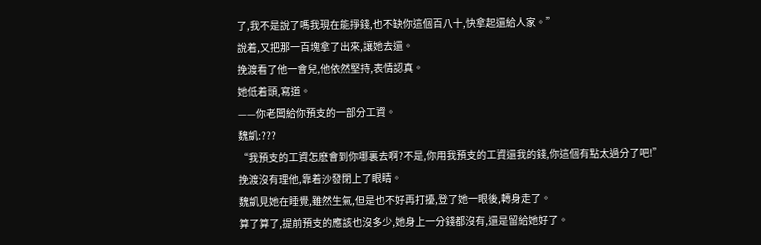了,我不是說了嗎我現在能掙錢,也不缺你這個百八十,快拿起還給人家。”
說着,又把那一百塊拿了出來,讓她去還。
挽渡看了他一會兒,他依然堅持,表情認真。
她低着頭,寫道。
——你老闆給你預支的一部分工資。
魏凱:???
“我預支的工資怎麽會到你哪裏去啊?不是,你用我預支的工資還我的錢,你這個有點太過分了吧!”
挽渡沒有理他,靠着沙發閉上了眼睛。
魏凱見她在睡覺,雖然生氣,但是也不好再打擾,登了她一眼後,轉身走了。
算了算了,提前預支的應該也沒多少,她身上一分錢都沒有,還是留給她好了。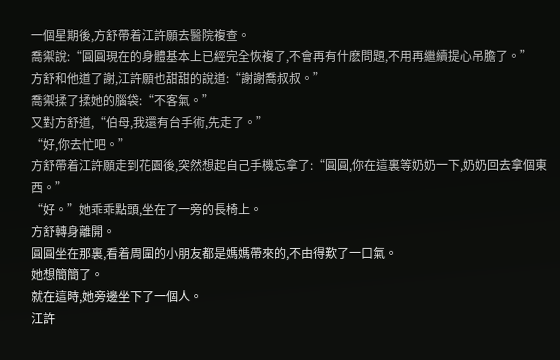一個星期後,方舒帶着江許願去醫院複查。
喬禦說:“圓圓現在的身體基本上已經完全恢複了,不會再有什麽問題,不用再繼續提心吊膽了。”
方舒和他道了謝,江許願也甜甜的說道:“謝謝喬叔叔。”
喬禦揉了揉她的腦袋:“不客氣。”
又對方舒道,“伯母,我還有台手術,先走了。”
“好,你去忙吧。”
方舒帶着江許願走到花園後,突然想起自己手機忘拿了:“圓圓,你在這裏等奶奶一下,奶奶回去拿個東西。”
“好。”她乖乖點頭,坐在了一旁的長椅上。
方舒轉身離開。
圓圓坐在那裏,看着周圍的小朋友都是媽媽帶來的,不由得歎了一口氣。
她想簡簡了。
就在這時,她旁邊坐下了一個人。
江許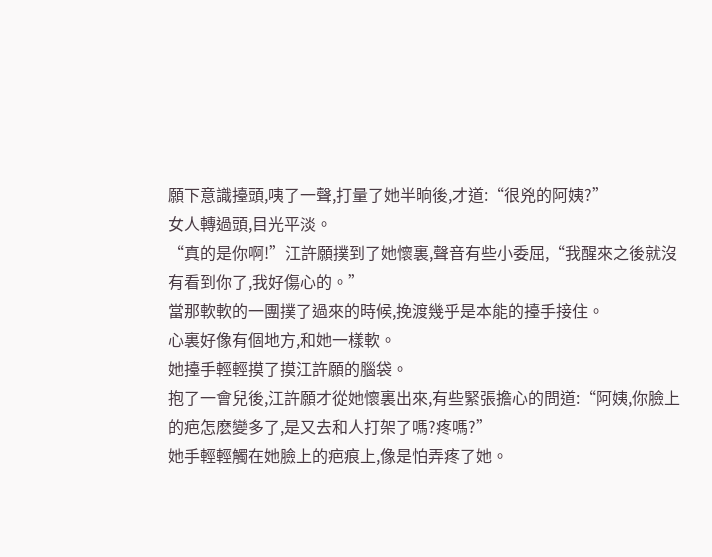願下意識擡頭,咦了一聲,打量了她半晌後,才道:“很兇的阿姨?”
女人轉過頭,目光平淡。
“真的是你啊!”江許願撲到了她懷裏,聲音有些小委屈,“我醒來之後就沒有看到你了,我好傷心的。”
當那軟軟的一團撲了過來的時候,挽渡幾乎是本能的擡手接住。
心裏好像有個地方,和她一樣軟。
她擡手輕輕摸了摸江許願的腦袋。
抱了一會兒後,江許願才從她懷裏出來,有些緊張擔心的問道:“阿姨,你臉上的疤怎麽變多了,是又去和人打架了嗎?疼嗎?”
她手輕輕觸在她臉上的疤痕上,像是怕弄疼了她。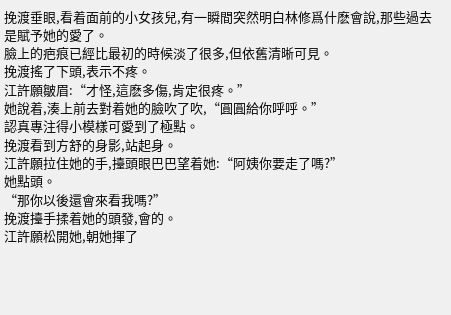挽渡垂眼,看着面前的小女孩兒,有一瞬間突然明白林修爲什麽會說,那些過去是賦予她的愛了。
臉上的疤痕已經比最初的時候淡了很多,但依舊清晰可見。
挽渡搖了下頭,表示不疼。
江許願皺眉:“才怪,這麽多傷,肯定很疼。”
她說着,湊上前去對着她的臉吹了吹,“圓圓給你呼呼。”
認真專注得小模樣可愛到了極點。
挽渡看到方舒的身影,站起身。
江許願拉住她的手,擡頭眼巴巴望着她:“阿姨你要走了嗎?”
她點頭。
“那你以後還會來看我嗎?”
挽渡擡手揉着她的頭發,會的。
江許願松開她,朝她揮了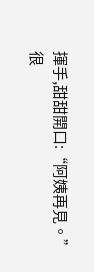揮手,甜甜開口:“阿姨再見。”
很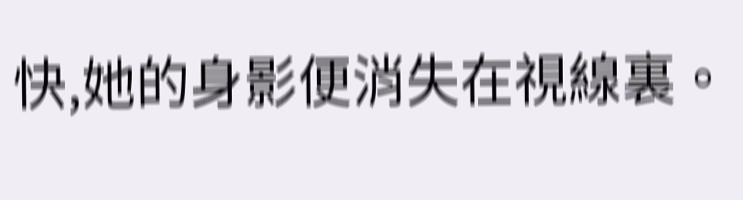快,她的身影便消失在視線裏。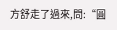方舒走了過來,問:“圓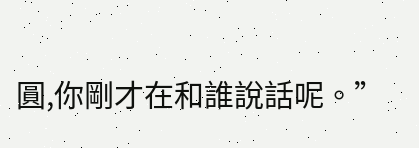圓,你剛才在和誰說話呢。”